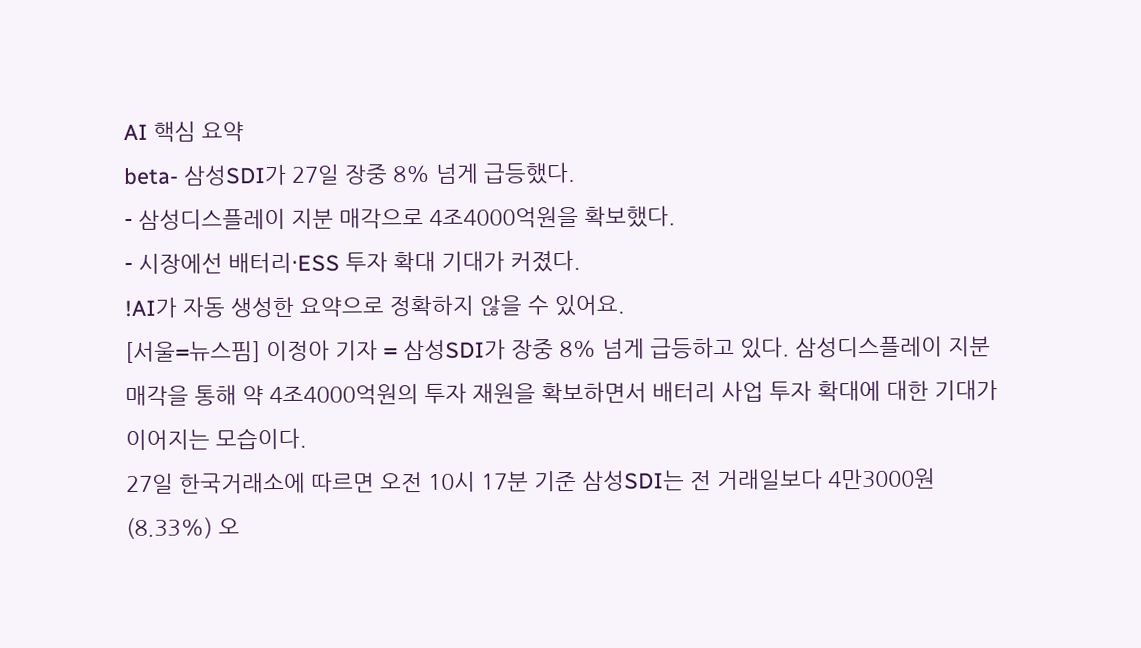AI 핵심 요약
beta- 삼성SDI가 27일 장중 8% 넘게 급등했다.
- 삼성디스플레이 지분 매각으로 4조4000억원을 확보했다.
- 시장에선 배터리·ESS 투자 확대 기대가 커졌다.
!AI가 자동 생성한 요약으로 정확하지 않을 수 있어요.
[서울=뉴스핌] 이정아 기자 = 삼성SDI가 장중 8% 넘게 급등하고 있다. 삼성디스플레이 지분 매각을 통해 약 4조4000억원의 투자 재원을 확보하면서 배터리 사업 투자 확대에 대한 기대가 이어지는 모습이다.
27일 한국거래소에 따르면 오전 10시 17분 기준 삼성SDI는 전 거래일보다 4만3000원(8.33%) 오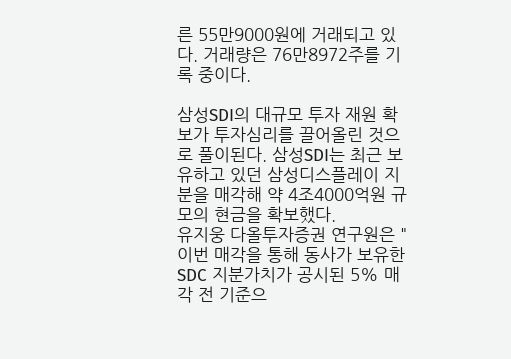른 55만9000원에 거래되고 있다. 거래량은 76만8972주를 기록 중이다.

삼성SDI의 대규모 투자 재원 확보가 투자심리를 끌어올린 것으로 풀이된다. 삼성SDI는 최근 보유하고 있던 삼성디스플레이 지분을 매각해 약 4조4000억원 규모의 현금을 확보했다.
유지웅 다올투자증권 연구원은 "이번 매각을 통해 동사가 보유한 SDC 지분가치가 공시된 5% 매각 전 기준으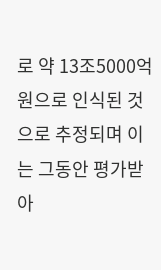로 약 13조5000억원으로 인식된 것으로 추정되며 이는 그동안 평가받아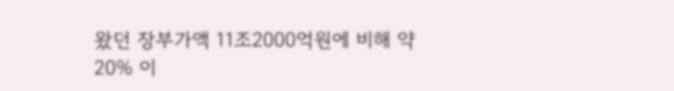왔던 장부가액 11조2000억원에 비해 약 20% 이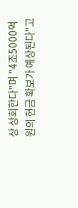상 상회한다"며 "4조5000억원의 현금 확보가 예상된다"고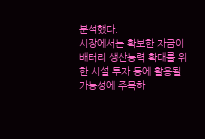분석했다.
시장에서는 확보한 자금이 배터리 생산능력 확대를 위한 시설 투자 등에 활용될 가능성에 주목하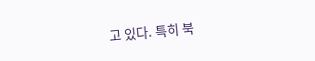고 있다. 특히 북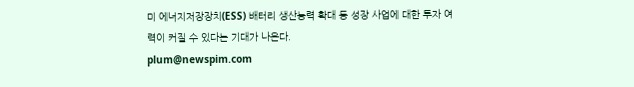미 에너지저장장치(ESS) 배터리 생산능력 확대 등 성장 사업에 대한 투자 여력이 커질 수 있다는 기대가 나온다.
plum@newspim.com